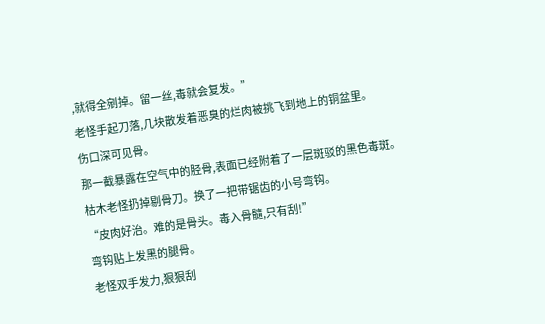,就得全剜掉。留一丝,毒就会复发。”
老怪手起刀落,几块散发着恶臭的烂肉被挑飞到地上的铜盆里。
伤口深可见骨。
那一截暴露在空气中的胫骨,表面已经附着了一层斑驳的黑色毒斑。
枯木老怪扔掉剔骨刀。换了一把带锯齿的小号弯钩。
“皮肉好治。难的是骨头。毒入骨髓,只有刮!”
弯钩贴上发黑的腿骨。
老怪双手发力,狠狠刮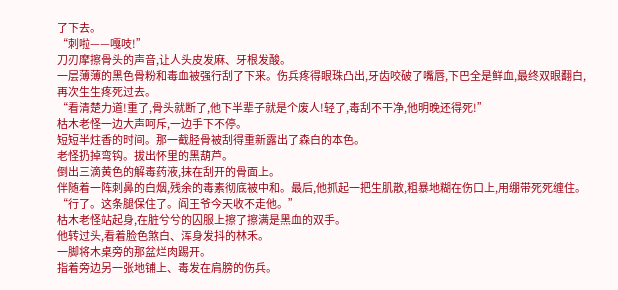了下去。
“刺啦——嘎吱!”
刀刃摩擦骨头的声音,让人头皮发麻、牙根发酸。
一层薄薄的黑色骨粉和毒血被强行刮了下来。伤兵疼得眼珠凸出,牙齿咬破了嘴唇,下巴全是鲜血,最终双眼翻白,再次生生疼死过去。
“看清楚力道!重了,骨头就断了,他下半辈子就是个废人!轻了,毒刮不干净,他明晚还得死!”
枯木老怪一边大声呵斥,一边手下不停。
短短半炷香的时间。那一截胫骨被刮得重新露出了森白的本色。
老怪扔掉弯钩。拔出怀里的黑葫芦。
倒出三滴黄色的解毒药液,抹在刮开的骨面上。
伴随着一阵刺鼻的白烟,残余的毒素彻底被中和。最后,他抓起一把生肌散,粗暴地糊在伤口上,用绷带死死缠住。
“行了。这条腿保住了。阎王爷今天收不走他。”
枯木老怪站起身,在脏兮兮的囚服上擦了擦满是黑血的双手。
他转过头,看着脸色煞白、浑身发抖的林禾。
一脚将木桌旁的那盆烂肉踢开。
指着旁边另一张地铺上、毒发在肩膀的伤兵。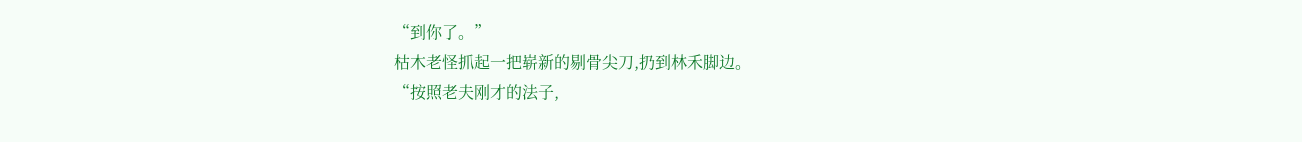“到你了。”
枯木老怪抓起一把崭新的剔骨尖刀,扔到林禾脚边。
“按照老夫刚才的法子,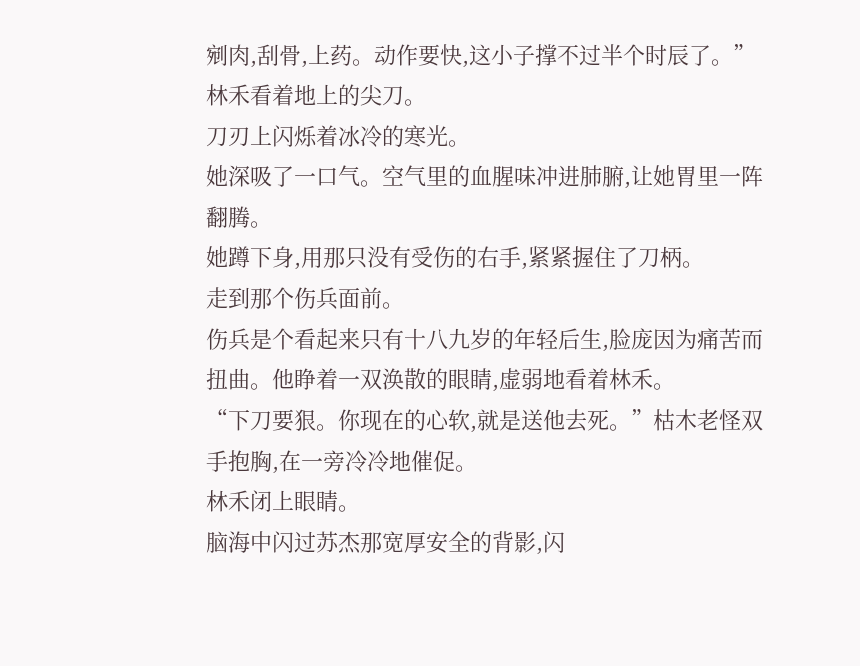剜肉,刮骨,上药。动作要快,这小子撑不过半个时辰了。”
林禾看着地上的尖刀。
刀刃上闪烁着冰冷的寒光。
她深吸了一口气。空气里的血腥味冲进肺腑,让她胃里一阵翻腾。
她蹲下身,用那只没有受伤的右手,紧紧握住了刀柄。
走到那个伤兵面前。
伤兵是个看起来只有十八九岁的年轻后生,脸庞因为痛苦而扭曲。他睁着一双涣散的眼睛,虚弱地看着林禾。
“下刀要狠。你现在的心软,就是送他去死。”枯木老怪双手抱胸,在一旁冷冷地催促。
林禾闭上眼睛。
脑海中闪过苏杰那宽厚安全的背影,闪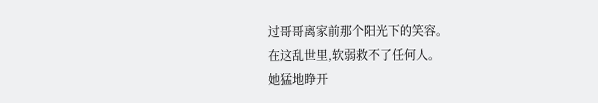过哥哥离家前那个阳光下的笑容。
在这乱世里,软弱救不了任何人。
她猛地睁开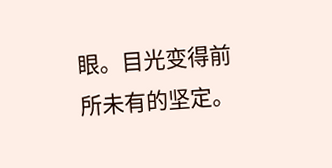眼。目光变得前所未有的坚定。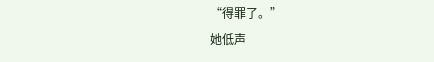“得罪了。”
她低声